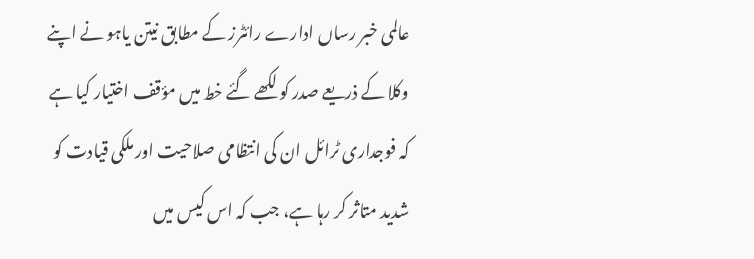عالمی خبر رساں ادارے رائٹرز کے مطابق نیتن یاہو نے اپنے وکلا کے ذریعے صدر کو لکھے گئے خط میں مؤقف اختیار کیا ہے کہ فوجداری ٹرائل ان کی انتظامی صلاحیت اور ملکی قیادت کو شدید متاثر کر رہا ہے، جب کہ اس کیس میں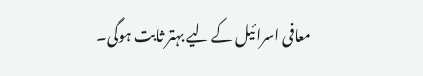معافی اسرائیل کے لیے بہتر ثابت ہوگی۔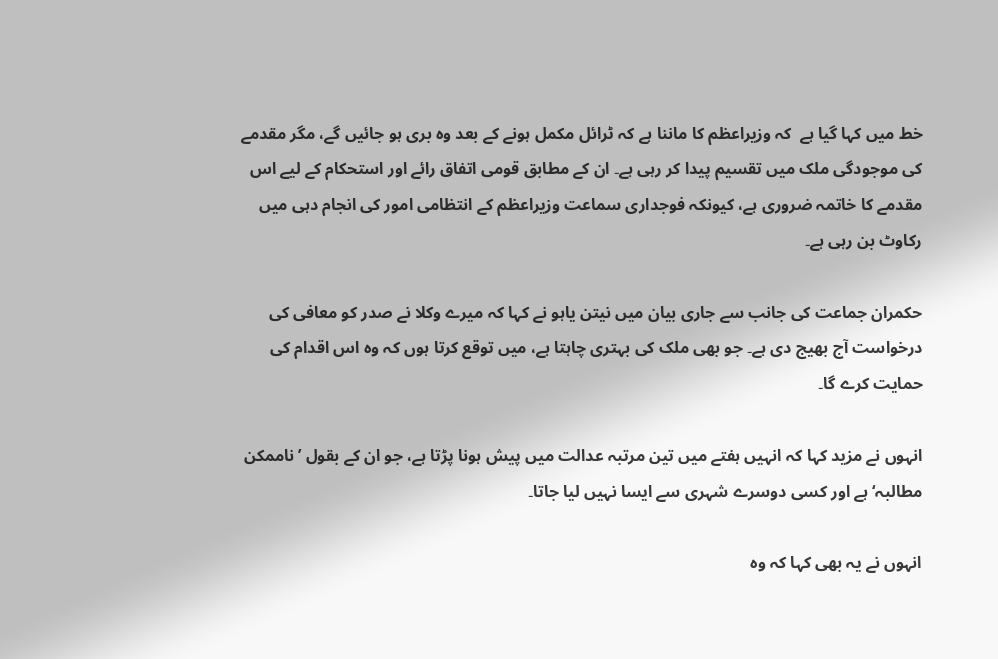خط میں کہا گیا ہے  کہ وزیراعظم کا ماننا ہے کہ ٹرائل مکمل ہونے کے بعد وہ بری ہو جائیں گے، مگر مقدمے کی موجودگی ملک میں تقسیم پیدا کر رہی ہے۔ ان کے مطابق قومی اتفاق رائے اور استحکام کے لیے اس مقدمے کا خاتمہ ضروری ہے، کیونکہ فوجداری سماعت وزیراعظم کے انتظامی امور کی انجام دہی میں رکاوٹ بن رہی ہے۔

حکمران جماعت کی جانب سے جاری بیان میں نیتن یاہو نے کہا کہ میرے وکلا نے صدر کو معافی کی درخواست آج بھیج دی ہے۔ جو بھی ملک کی بہتری چاہتا ہے، میں توقع کرتا ہوں کہ وہ اس اقدام کی حمایت کرے گا۔

انہوں نے مزید کہا کہ انہیں ہفتے میں تین مرتبہ عدالت میں پیش ہونا پڑتا ہے، جو ان کے بقول ’ناممکن مطالبہ‘ ہے اور کسی دوسرے شہری سے ایسا نہیں لیا جاتا۔

انہوں نے یہ بھی کہا کہ وہ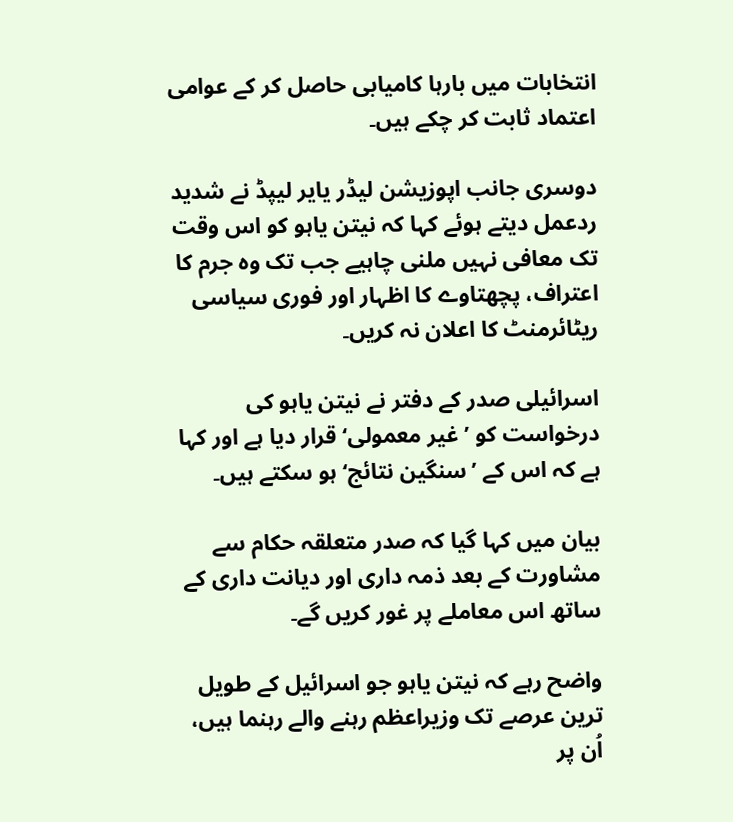انتخابات میں بارہا کامیابی حاصل کر کے عوامی اعتماد ثابت کر چکے ہیں۔

دوسری جانب اپوزیشن لیڈر یایر لیپڈ نے شدید ردعمل دیتے ہوئے کہا کہ نیتن یاہو کو اس وقت تک معافی نہیں ملنی چاہیے جب تک وہ جرم کا اعتراف، پچھتاوے کا اظہار اور فوری سیاسی ریٹائرمنٹ کا اعلان نہ کریں۔

اسرائیلی صدر کے دفتر نے نیتن یاہو کی درخواست کو ’غیر معمولی‘ قرار دیا ہے اور کہا ہے کہ اس کے ’سنگین نتائج‘ ہو سکتے ہیں۔

بیان میں کہا گیا کہ صدر متعلقہ حکام سے مشاورت کے بعد ذمہ داری اور دیانت داری کے ساتھ اس معاملے پر غور کریں گے۔

واضح رہے کہ نیتن یاہو جو اسرائیل کے طویل ترین عرصے تک وزیراعظم رہنے والے رہنما ہیں، اُن پر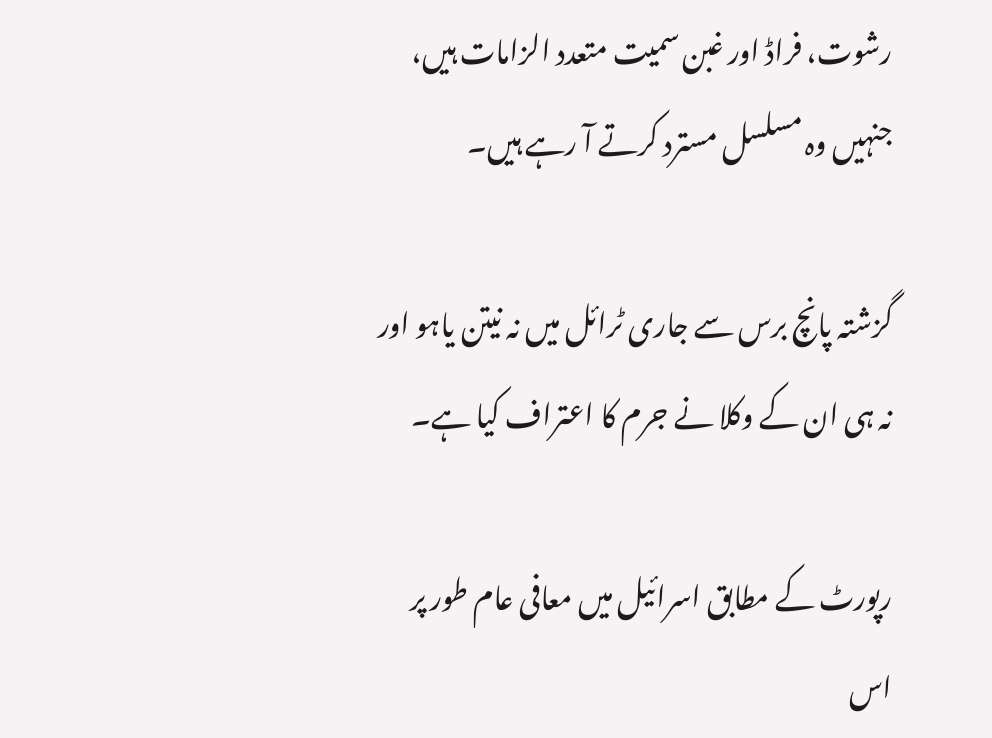رشوت، فراڈ اور غبن سمیت متعدد الزامات ہیں، جنہیں وہ مسلسل مسترد کرتے آ رہے ہیں۔

گزشتہ پانچ برس سے جاری ٹرائل میں نہ نیتن یاہو اور نہ ہی ان کے وکلا نے جرم کا اعتراف کیا ہے۔

رپورٹ کے مطابق اسرائیل میں معافی عام طور پر اس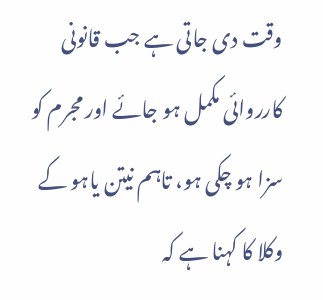وقت دی جاتی ہے جب قانونی کارروائی مکمل ہو جائے اور مجرم کو سزا ہو چکی ہو، تاہم نیتن یاہو کے وکلا کا کہنا ہے کہ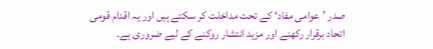صدر ’عوامی مفاد‘ کے تحت مداخلت کر سکتے ہیں اور یہ اقدام قومی اتحاد برقرار رکھنے اور مزید انتشار روکنے کے لیے ضروری ہے۔